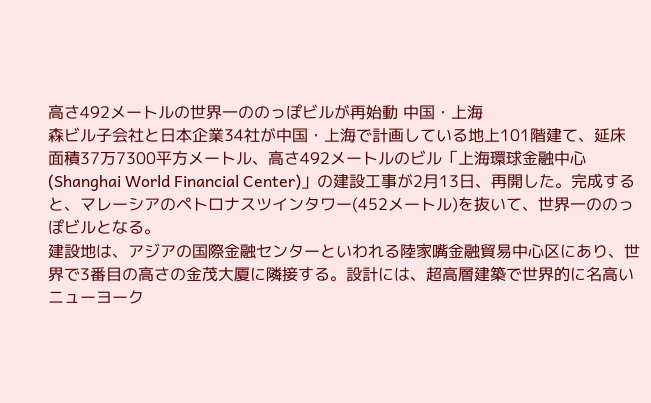高さ492メートルの世界一ののっぽビルが再始動 中国・上海
森ビル子会社と日本企業34社が中国・上海で計画している地上101階建て、延床面積37万7300平方メートル、高さ492メートルのビル「上海環球金融中心(Shanghai World Financial Center)」の建設工事が2月13日、再開した。完成すると、マレーシアのペトロナスツインタワー(452メートル)を抜いて、世界一ののっぽビルとなる。
建設地は、アジアの国際金融センターといわれる陸家嘴金融貿易中心区にあり、世界で3番目の高さの金茂大厦に隣接する。設計には、超高層建築で世界的に名高いニューヨーク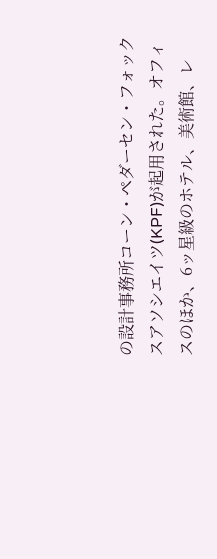の設計事務所コーン・ペダーセン・フォックスアソシエイツ(KPF)が起用された。オフィスのほか、6ッ星級のホテル、美術館、レ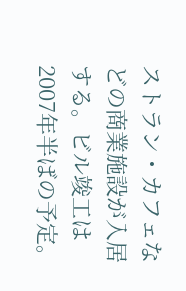ストラン・カフェなどの商業施設が入居する。ビル竣工は2007年半ばの予定。